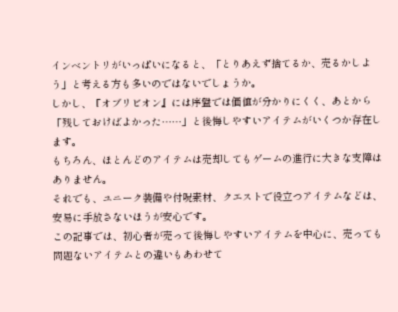インベントリがいっぱいになると、「とりあえず捨てるか、売るかしよう」と考える方も多いのではないでしょうか。
しかし、『オブリビオン』には序盤では価値が分かりにくく、あとから「残しておけばよかった……」と後悔しやすいアイテムがいくつか存在します。
もちろん、ほとんどのアイテムは売却してもゲームの進行に大きな支障はありません。
それでも、ユニーク装備や付呪素材、クエストで役立つアイテムなどは、安易に手放さないほうが安心です。
この記事では、初心者が売って後悔しやすいアイテムを中心に、売っても問題ないアイテムとの違いもあわせて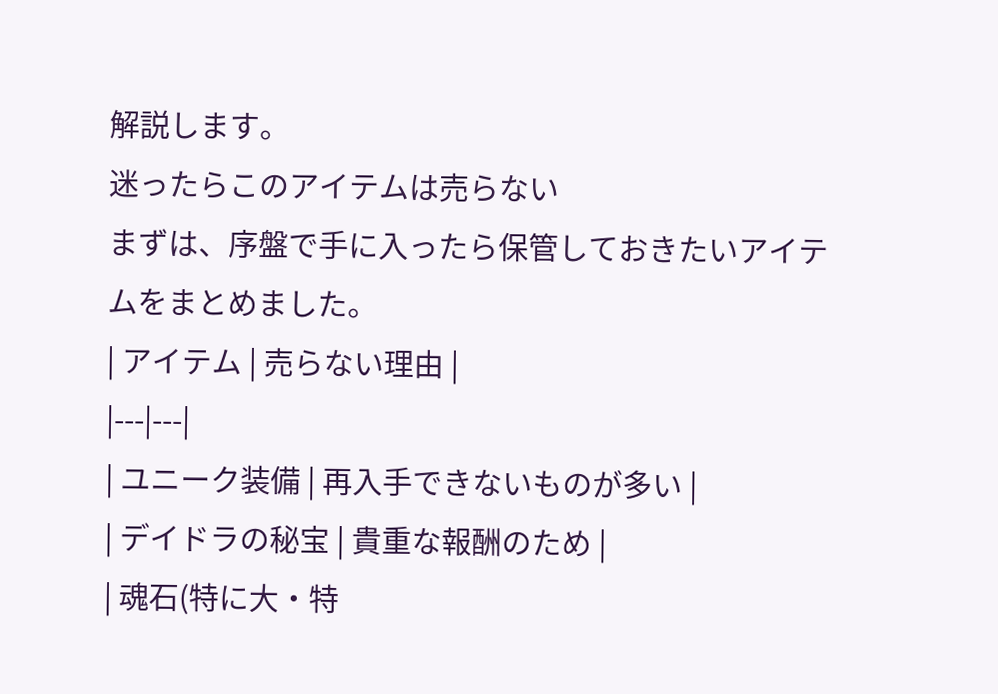解説します。
迷ったらこのアイテムは売らない
まずは、序盤で手に入ったら保管しておきたいアイテムをまとめました。
| アイテム | 売らない理由 |
|---|---|
| ユニーク装備 | 再入手できないものが多い |
| デイドラの秘宝 | 貴重な報酬のため |
| 魂石(特に大・特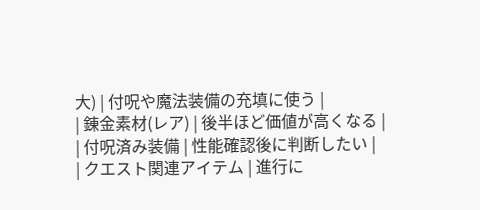大) | 付呪や魔法装備の充填に使う |
| 錬金素材(レア) | 後半ほど価値が高くなる |
| 付呪済み装備 | 性能確認後に判断したい |
| クエスト関連アイテム | 進行に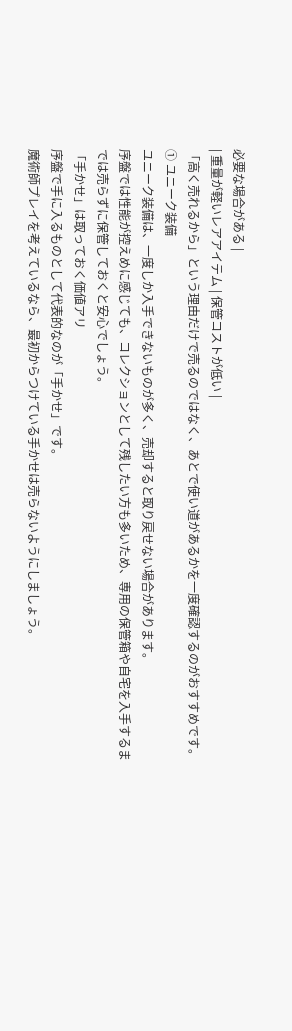必要な場合がある |
| 重量が軽いレアアイテム | 保管コストが低い |
「高く売れるから」という理由だけで売るのではなく、あとで使い道があるかを一度確認するのがおすすめです。
① ユニーク装備
ユニーク装備は、一度しか入手できないものが多く、売却すると取り戻せない場合があります。
序盤では性能が控えめに感じても、コレクションとして残したい方も多いため、専用の保管箱や自宅を入手するまでは売らずに保管しておくと安心でしょう。
「手かせ」は取っておく価値アリ
序盤で手に入るものとして代表的なのが「手かせ」です。
魔術師プレイを考えているなら、最初からつけている手かせは売らないようにしましょう。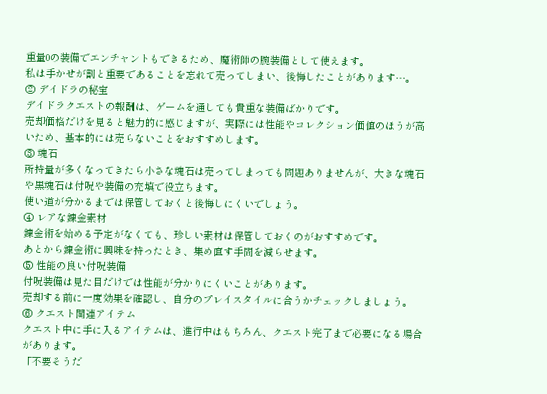重量0の装備でエンチャントもできるため、魔術師の腕装備として使えます。
私は手かせが割と重要であることを忘れて売ってしまい、後悔したことがあります…。
② デイドラの秘宝
デイドラクエストの報酬は、ゲームを通しても貴重な装備ばかりです。
売却価格だけを見ると魅力的に感じますが、実際には性能やコレクション価値のほうが高いため、基本的には売らないことをおすすめします。
③ 魂石
所持量が多くなってきたら小さな魂石は売ってしまっても問題ありませんが、大きな魂石や黒魂石は付呪や装備の充填で役立ちます。
使い道が分かるまでは保管しておくと後悔しにくいでしょう。
④ レアな錬金素材
錬金術を始める予定がなくても、珍しい素材は保管しておくのがおすすめです。
あとから錬金術に興味を持ったとき、集め直す手間を減らせます。
⑤ 性能の良い付呪装備
付呪装備は見た目だけでは性能が分かりにくいことがあります。
売却する前に一度効果を確認し、自分のプレイスタイルに合うかチェックしましょう。
⑥ クエスト関連アイテム
クエスト中に手に入るアイテムは、進行中はもちろん、クエスト完了まで必要になる場合があります。
「不要そうだ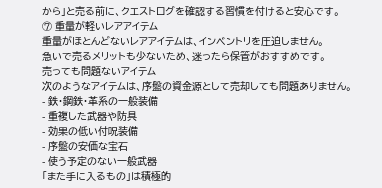から」と売る前に、クエストログを確認する習慣を付けると安心です。
⑦ 重量が軽いレアアイテム
重量がほとんどないレアアイテムは、インベントリを圧迫しません。
急いで売るメリットも少ないため、迷ったら保管がおすすめです。
売っても問題ないアイテム
次のようなアイテムは、序盤の資金源として売却しても問題ありません。
- 鉄・鋼鉄・革系の一般装備
- 重複した武器や防具
- 効果の低い付呪装備
- 序盤の安価な宝石
- 使う予定のない一般武器
「また手に入るもの」は積極的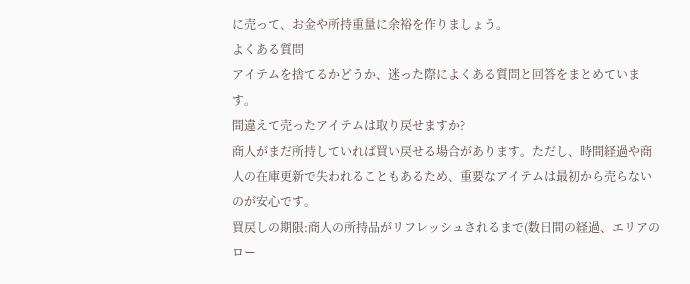に売って、お金や所持重量に余裕を作りましょう。
よくある質問
アイテムを捨てるかどうか、迷った際によくある質問と回答をまとめています。
間違えて売ったアイテムは取り戻せますか?
商人がまだ所持していれば買い戻せる場合があります。ただし、時間経過や商人の在庫更新で失われることもあるため、重要なアイテムは最初から売らないのが安心です。
買戻しの期限:商人の所持品がリフレッシュされるまで(数日間の経過、エリアのロー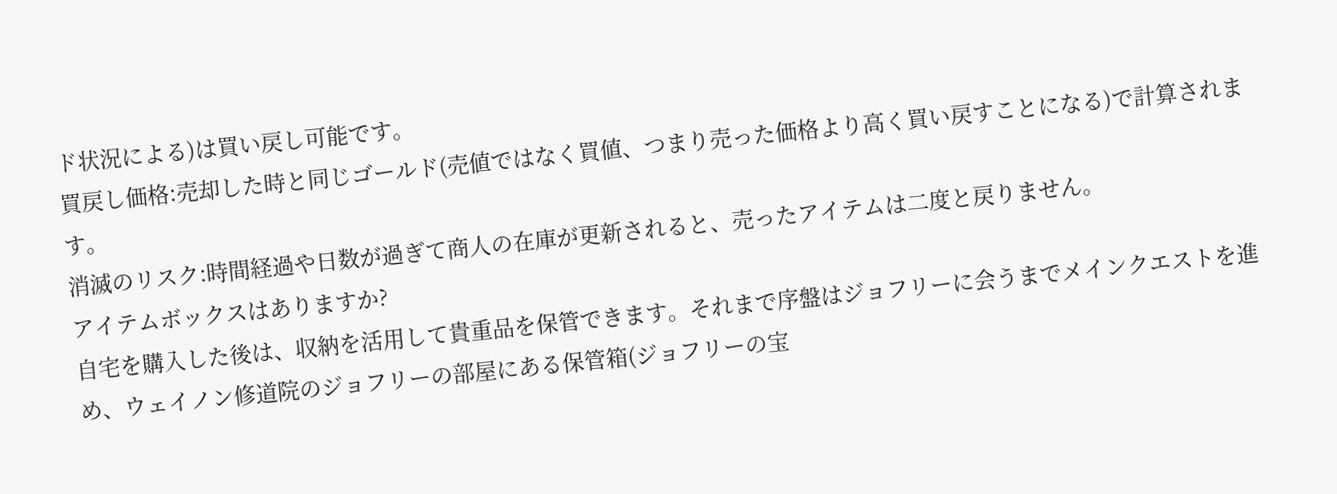ド状況による)は買い戻し可能です。
買戻し価格:売却した時と同じゴールド(売値ではなく買値、つまり売った価格より高く買い戻すことになる)で計算されます。
消滅のリスク:時間経過や日数が過ぎて商人の在庫が更新されると、売ったアイテムは二度と戻りません。
アイテムボックスはありますか?
自宅を購入した後は、収納を活用して貴重品を保管できます。それまで序盤はジョフリーに会うまでメインクエストを進め、ウェイノン修道院のジョフリーの部屋にある保管箱(ジョフリーの宝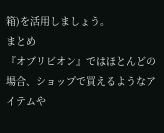箱)を活用しましょう。
まとめ
『オブリビオン』ではほとんどの場合、ショップで買えるようなアイテムや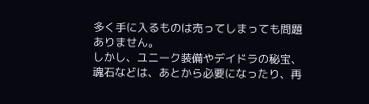多く手に入るものは売ってしまっても問題ありません。
しかし、ユニーク装備やデイドラの秘宝、魂石などは、あとから必要になったり、再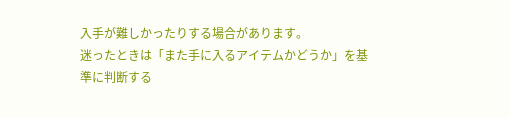入手が難しかったりする場合があります。
迷ったときは「また手に入るアイテムかどうか」を基準に判断する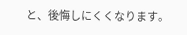と、後悔しにくくなります。